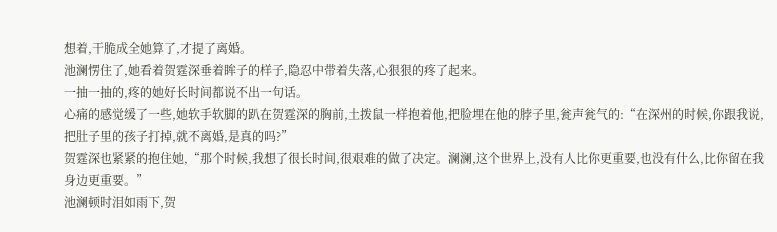想着,干脆成全她算了,才提了离婚。
池澜愣住了,她看着贺霆深垂着眸子的样子,隐忍中带着失落,心狠狠的疼了起来。
一抽一抽的,疼的她好长时间都说不出一句话。
心痛的感觉缓了一些,她软手软脚的趴在贺霆深的胸前,土拨鼠一样抱着他,把脸埋在他的脖子里,瓮声瓮气的:“在深州的时候,你跟我说,把肚子里的孩子打掉,就不离婚,是真的吗?”
贺霆深也紧紧的抱住她,“那个时候,我想了很长时间,很艰难的做了决定。澜澜,这个世界上,没有人比你更重要,也没有什么,比你留在我身边更重要。”
池澜顿时泪如雨下,贺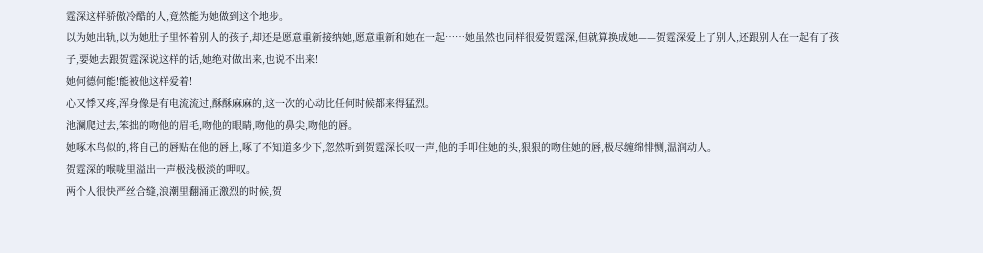霆深这样骄傲冷酷的人,竟然能为她做到这个地步。
以为她出轨,以为她肚子里怀着别人的孩子,却还是愿意重新接纳她,愿意重新和她在一起……她虽然也同样很爱贺霆深,但就算换成她——贺霆深爱上了别人,还跟别人在一起有了孩子,要她去跟贺霆深说这样的话,她绝对做出来,也说不出来!
她何德何能!能被他这样爱着!
心又悸又疼,浑身像是有电流流过,酥酥麻麻的,这一次的心动比任何时候都来得猛烈。
池澜爬过去,笨拙的吻他的眉毛,吻他的眼睛,吻他的鼻尖,吻他的唇。
她啄木鸟似的,将自己的唇贴在他的唇上,啄了不知道多少下,忽然听到贺霆深长叹一声,他的手叩住她的头,狠狠的吻住她的唇,极尽缠绵悱恻,温润动人。
贺霆深的喉咙里溢出一声极浅极淡的呷叹。
两个人很快严丝合缝,浪潮里翻涌正激烈的时候,贺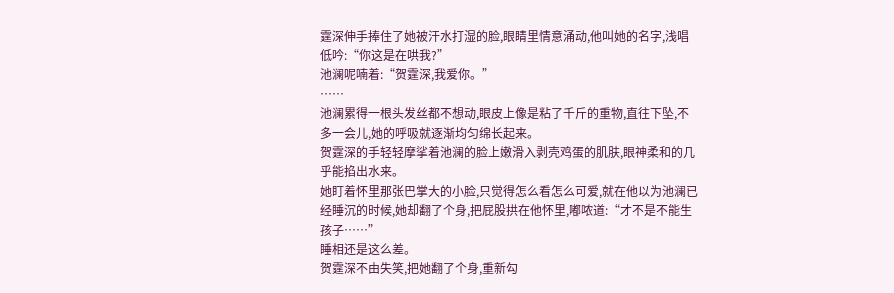霆深伸手捧住了她被汗水打湿的脸,眼睛里情意涌动,他叫她的名字,浅唱低吟:“你这是在哄我?”
池澜呢喃着:“贺霆深,我爱你。”
……
池澜累得一根头发丝都不想动,眼皮上像是粘了千斤的重物,直往下坠,不多一会儿,她的呼吸就逐渐均匀绵长起来。
贺霆深的手轻轻摩挲着池澜的脸上嫩滑入剥壳鸡蛋的肌肤,眼神柔和的几乎能掐出水来。
她盯着怀里那张巴掌大的小脸,只觉得怎么看怎么可爱,就在他以为池澜已经睡沉的时候,她却翻了个身,把屁股拱在他怀里,嘟哝道:“才不是不能生孩子……”
睡相还是这么差。
贺霆深不由失笑,把她翻了个身,重新勾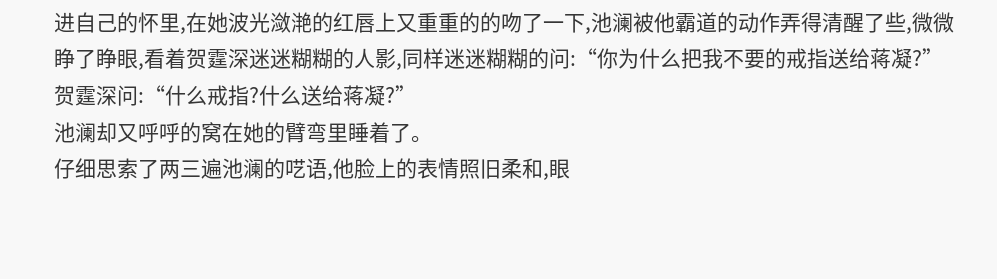进自己的怀里,在她波光潋滟的红唇上又重重的的吻了一下,池澜被他霸道的动作弄得清醒了些,微微睁了睁眼,看着贺霆深迷迷糊糊的人影,同样迷迷糊糊的问:“你为什么把我不要的戒指送给蒋凝?”
贺霆深问:“什么戒指?什么送给蒋凝?”
池澜却又呼呼的窝在她的臂弯里睡着了。
仔细思索了两三遍池澜的呓语,他脸上的表情照旧柔和,眼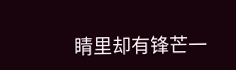睛里却有锋芒一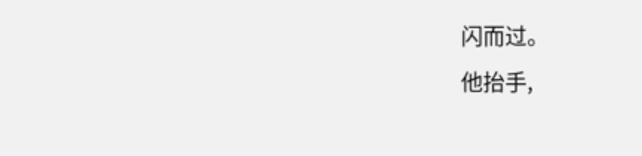闪而过。
他抬手,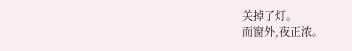关掉了灯。
而窗外,夜正浓。